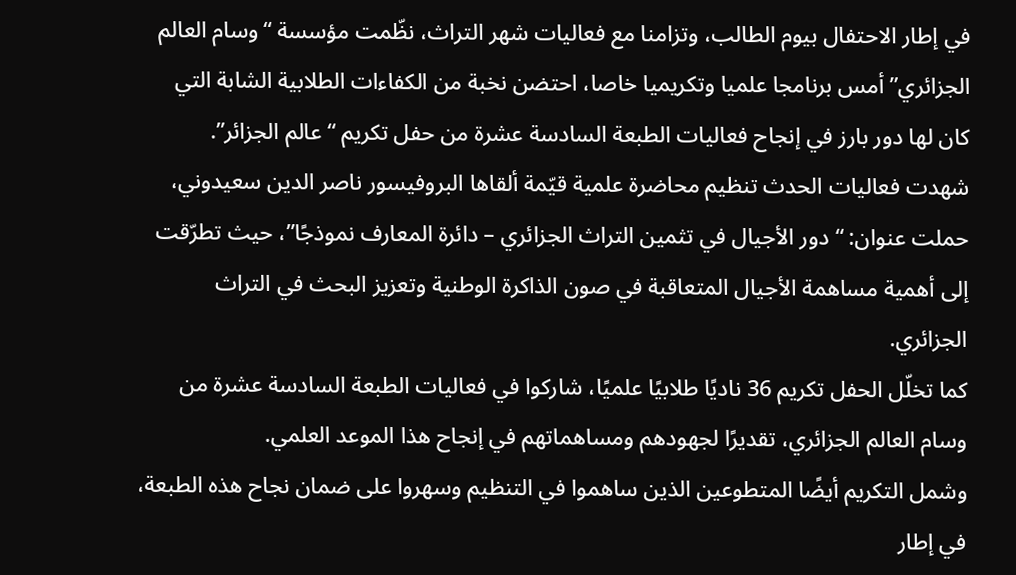في إطار الاحتفال بيوم الطالب، وتزامنا مع فعاليات شهر التراث، نظّمت مؤسسة “وسام العالم الجزائري” أمس برنامجا علميا وتكريميا خاصا، احتضن نخبة من الكفاءات الطلابية الشابة التي كان لها دور بارز في إنجاح فعاليات الطبعة السادسة عشرة من حفل تكريم “عالم الجزائر”.
شهدت فعاليات الحدث تنظيم محاضرة علمية قيّمة ألقاها البروفيسور ناصر الدين سعيدوني، حملت عنوان: “دور الأجيال في تثمين التراث الجزائري – دائرة المعارف نموذجًا”، حيث تطرّقت إلى أهمية مساهمة الأجيال المتعاقبة في صون الذاكرة الوطنية وتعزيز البحث في التراث الجزائري.
كما تخلّل الحفل تكريم 36 ناديًا طلابيًا علميًا، شاركوا في فعاليات الطبعة السادسة عشرة من وسام العالم الجزائري، تقديرًا لجهودهم ومساهماتهم في إنجاح هذا الموعد العلمي.
وشمل التكريم أيضًا المتطوعين الذين ساهموا في التنظيم وسهروا على ضمان نجاح هذه الطبعة، في إطار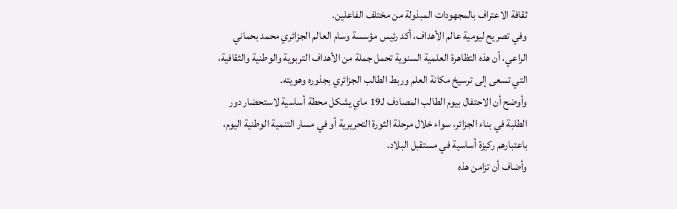ثقافة الاعتراف بالمجهودات المبذولة من مختلف الفاعلين.
وفي تصريح ليومية عالم الأهداف، أكد رئيس مؤسسة وسام العالم الجزائري محمد بحماني الراعي، أن هذه التظاهرة العلمية السنوية تحمل جملة من الأهداف التربوية والوطنية والثقافية، التي تسعى إلى ترسيخ مكانة العلم وربط الطالب الجزائري بجذوره وهويته.
وأوضح أن الاحتفال بيوم الطالب المصادف لـ19 ماي يشكل محطة أساسية لاستحضار دور الطلبة في بناء الجزائر، سواء خلال مرحلة الثورة التحريرية أو في مسار التنمية الوطنية اليوم، باعتبارهم ركيزة أساسية في مستقبل البلاد.
وأضاف أن تزامن هذه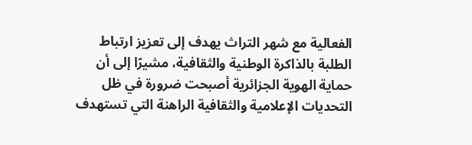الفعالية مع شهر التراث يهدف إلى تعزيز ارتباط الطلبة بالذاكرة الوطنية والثقافية، مشيرًا إلى أن حماية الهوية الجزائرية أصبحت ضرورة في ظل التحديات الإعلامية والثقافية الراهنة التي تستهدف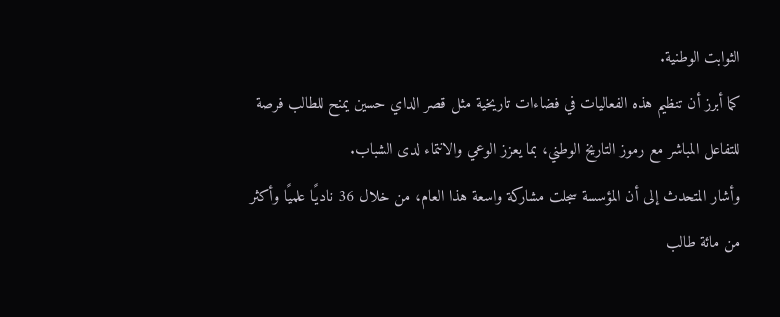الثوابت الوطنية.
كما أبرز أن تنظيم هذه الفعاليات في فضاءات تاريخية مثل قصر الداي حسين يمنح للطالب فرصة للتفاعل المباشر مع رموز التاريخ الوطني، بما يعزز الوعي والانتماء لدى الشباب.
وأشار المتحدث إلى أن المؤسسة سجلت مشاركة واسعة هذا العام، من خلال 36 ناديًا علميًا وأكثر من مائة طالب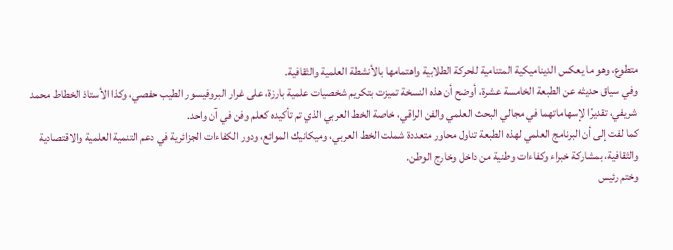متطوع، وهو ما يعكس الديناميكية المتنامية للحركة الطلابية واهتمامها بالأنشطة العلمية والثقافية.
وفي سياق حديثه عن الطبعة الخامسة عشرة، أوضح أن هذه النسخة تميزت بتكريم شخصيات علمية بارزة، على غرار البروفيسور الطيب حفصي، وكذا الأستاذ الخطاط محمد شريفي، تقديرًا لإسهاماتهما في مجالي البحث العلمي والفن الراقي، خاصة الخط العربي الذي تم تأكيده كعلم وفن في آن واحد.
كما لفت إلى أن البرنامج العلمي لهذه الطبعة تناول محاور متعددة شملت الخط العربي، وميكانيك الموائع، ودور الكفاءات الجزائرية في دعم التنمية العلمية والاقتصادية والثقافية، بمشاركة خبراء وكفاءات وطنية من داخل وخارج الوطن.
وختم رئيس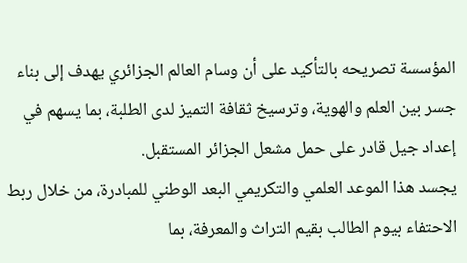المؤسسة تصريحه بالتأكيد على أن وسام العالم الجزائري يهدف إلى بناء جسر بين العلم والهوية، وترسيخ ثقافة التميز لدى الطلبة، بما يسهم في إعداد جيل قادر على حمل مشعل الجزائر المستقبل.
يجسد هذا الموعد العلمي والتكريمي البعد الوطني للمبادرة، من خلال ربط الاحتفاء بيوم الطالب بقيم التراث والمعرفة، بما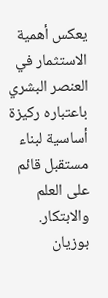يعكس أهمية الاستثمار في العنصر البشري باعتباره ركيزة أساسية لبناء مستقبل قائم على العلم والابتكار.
بوزيان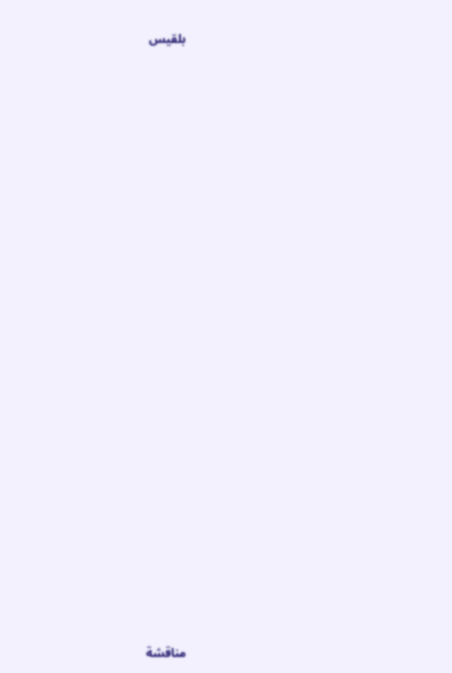بلقيس























مناقشة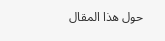حول هذا المقال